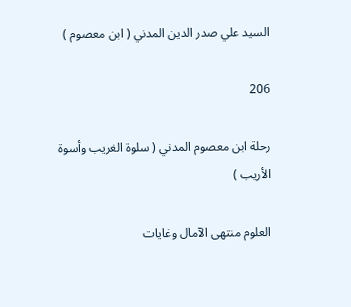السيد علي صدر الدين المدني ( ابن معصوم )

206

رحلة ابن معصوم المدني ( سلوة الغريب وأسوة الأريب )

العلوم منتهى الآمال وغايات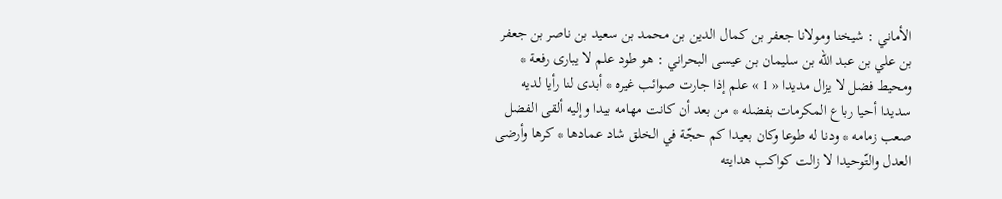الأماني : شيخنا ومولانا جعفر بن كمال الدين بن محمد بن سعيد بن ناصر بن جعفر بن علي بن عبد اللّه بن سليمان بن عيسى البحراني : هو طود علم لا يبارى رفعة * ومحيط فضل لا يزال مديدا « 1 » علم إذا جارت صوائب غيره * أبدى لنا رأيا لديه سديدا أحيا رباع المكرمات بفضله * من بعد أن كانت مهامه بيدا وإليه ألقى الفضل صعب زمامه * ودنا له طوعا وكان بعيدا كم حجّة في الخلق شاد عمادها * كرها وأرضى العدل والتّوحيدا لا زالت كواكب هدايته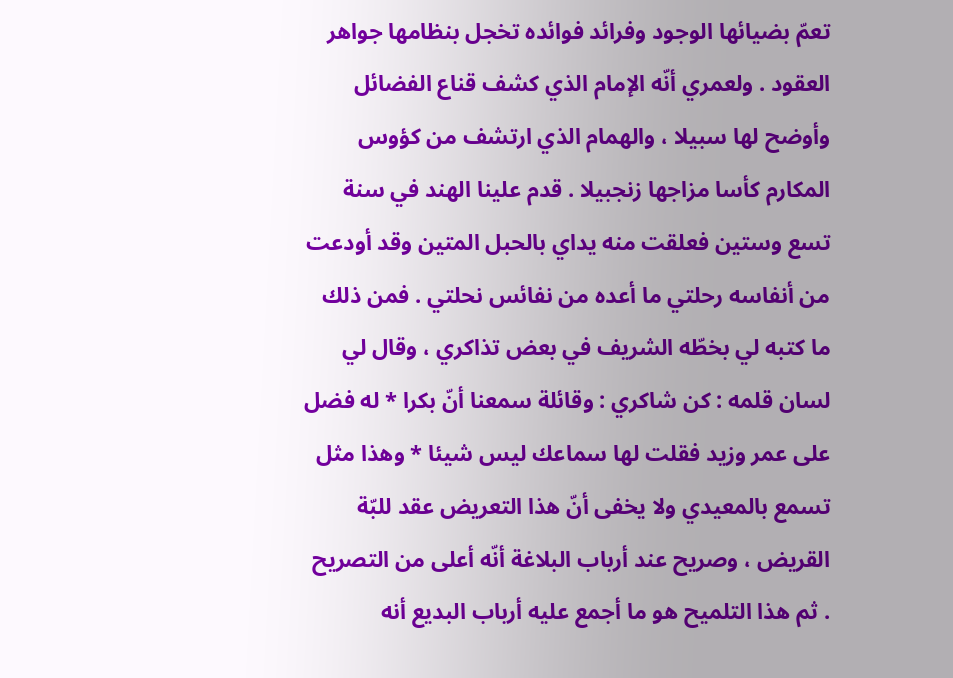تعمّ بضيائها الوجود وفرائد فوائده تخجل بنظامها جواهر العقود . ولعمري أنّه الإمام الذي كشف قناع الفضائل وأوضح لها سبيلا ، والهمام الذي ارتشف من كؤوس المكارم كأسا مزاجها زنجبيلا . قدم علينا الهند في سنة تسع وستين فعلقت منه يداي بالحبل المتين وقد أودعت من أنفاسه رحلتي ما أعده من نفائس نحلتي . فمن ذلك ما كتبه لي بخطّه الشريف في بعض تذاكري ، وقال لي لسان قلمه : كن شاكري : وقائلة سمعنا أنّ بكرا * له فضل على عمر وزيد فقلت لها سماعك ليس شيئا * وهذا مثل تسمع بالمعيدي ولا يخفى أنّ هذا التعريض عقد للبّة القريض ، وصريح عند أرباب البلاغة أنّه أعلى من التصريح . ثم هذا التلميح هو ما أجمع عليه أرباب البديع أنه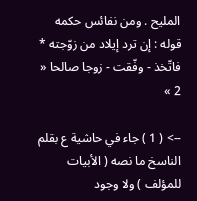المليح . ومن نفائس حكمه قوله : إن ترد إيلاد من زوّجته * فاتّخذ - وفّقت - زوجا صالحا « 2 »

--> ( 1 ) جاء في حاشية ع بقلم الناسخ ما نصه ( الأبيات للمؤلف ) ولا وجود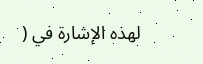لهذه الإشارة في (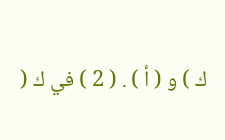ك ) و ( أ ) . ( 2 ) في ك (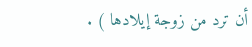أن ترد من زوجة إيلادها ) .